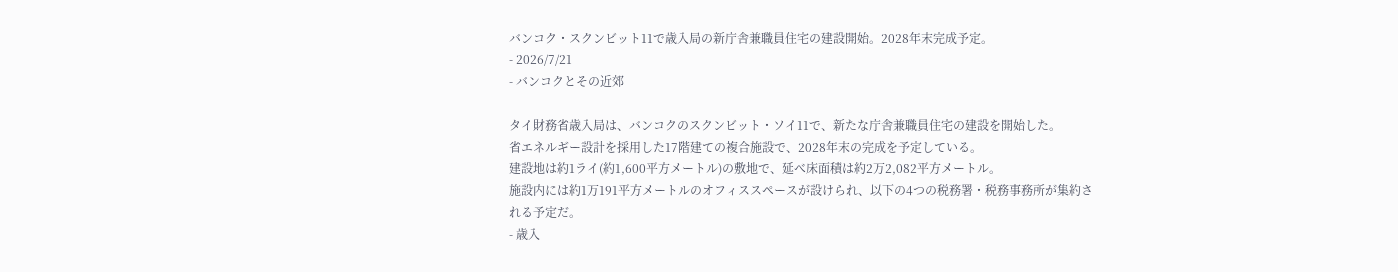バンコク・スクンビット11で歳入局の新庁舎兼職員住宅の建設開始。2028年末完成予定。
- 2026/7/21
- バンコクとその近郊

タイ財務省歳入局は、バンコクのスクンビット・ソイ11で、新たな庁舎兼職員住宅の建設を開始した。
省エネルギー設計を採用した17階建ての複合施設で、2028年末の完成を予定している。
建設地は約1ライ(約1,600平方メートル)の敷地で、延べ床面積は約2万2,082平方メートル。
施設内には約1万191平方メートルのオフィススペースが設けられ、以下の4つの税務署・税務事務所が集約される予定だ。
- 歳入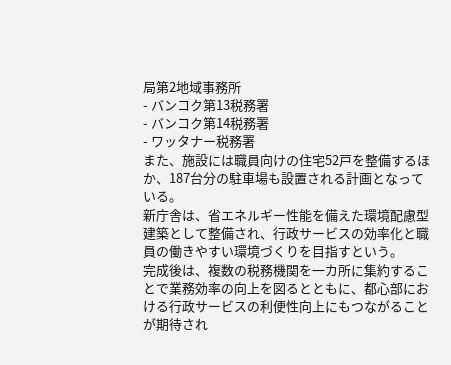局第2地域事務所
- バンコク第13税務署
- バンコク第14税務署
- ワッタナー税務署
また、施設には職員向けの住宅52戸を整備するほか、187台分の駐車場も設置される計画となっている。
新庁舎は、省エネルギー性能を備えた環境配慮型建築として整備され、行政サービスの効率化と職員の働きやすい環境づくりを目指すという。
完成後は、複数の税務機関を一カ所に集約することで業務効率の向上を図るとともに、都心部における行政サービスの利便性向上にもつながることが期待され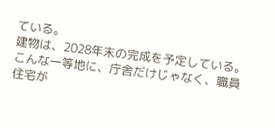ている。
建物は、2028年末の完成を予定している。
こんな一等地に、庁舎だけじゃなく、職員住宅が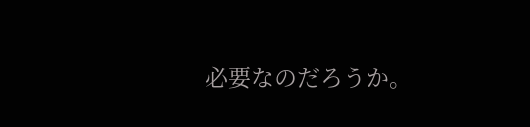必要なのだろうか。